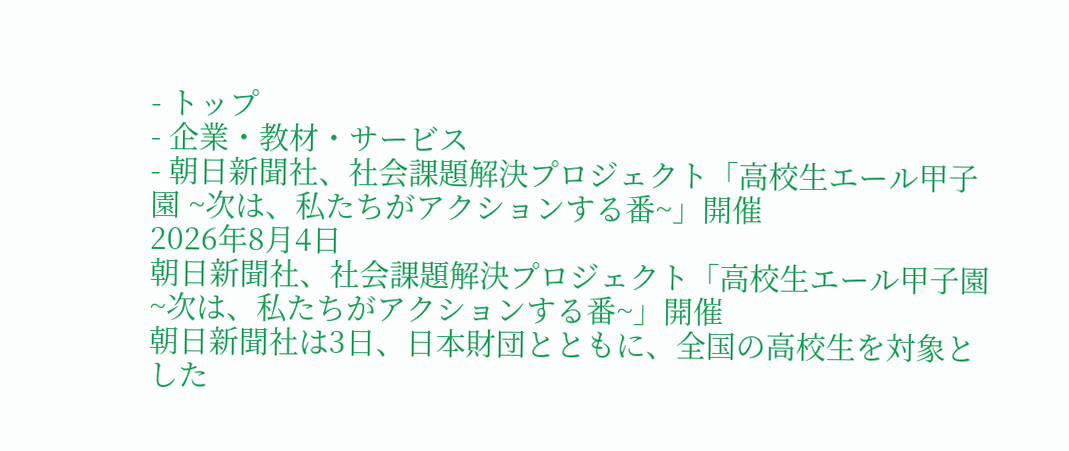- トップ
- 企業・教材・サービス
- 朝日新聞社、社会課題解決プロジェクト「高校生エール甲子園 ~次は、私たちがアクションする番~」開催
2026年8月4日
朝日新聞社、社会課題解決プロジェクト「高校生エール甲子園 ~次は、私たちがアクションする番~」開催
朝日新聞社は3日、日本財団とともに、全国の高校生を対象とした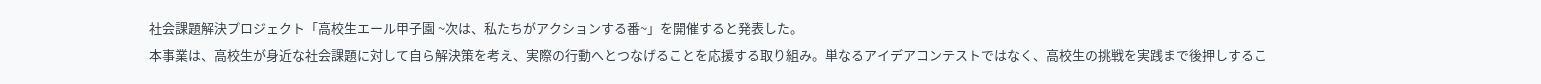社会課題解決プロジェクト「高校生エール甲子園 ~次は、私たちがアクションする番~」を開催すると発表した。
本事業は、高校生が身近な社会課題に対して自ら解決策を考え、実際の行動へとつなげることを応援する取り組み。単なるアイデアコンテストではなく、高校生の挑戦を実践まで後押しするこ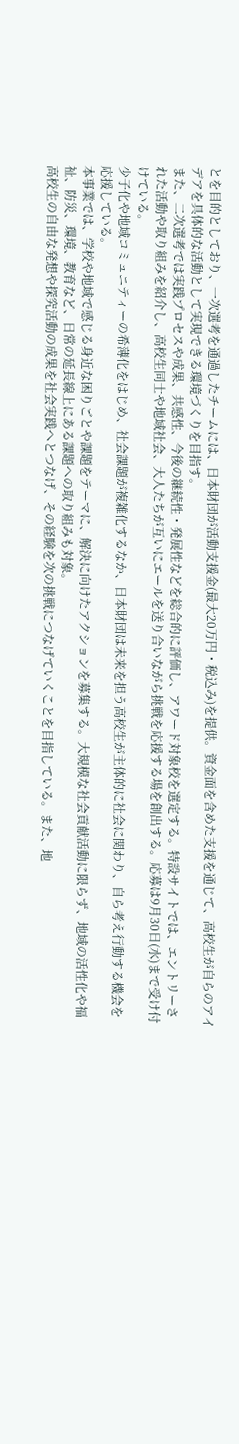とを目的としており、一次選考を通過したチームには、日本財団が活動支援金(最大20万円・税込み)を提供。資金面を含めた支援を通じて、高校生が自らのアイデアを具体的な活動として実現できる環境づくりを目指す。
また、二次選考では実践プロセスや成果、共感性、今後の継続性・発展性などを総合的に評価し、アワード対象校を選定する。特設サイトでは、エントリーされた活動や取り組みを紹介し、高校生同士や地域社会、大人たちが互いにエールを送り合いながら挑戦を応援する場を創出する。応募は9月30日(水)まで受け付けている。
少子化や地域コミュニティーの希薄化をはじめ、社会課題が複雑化するなか、日本財団は未来を担う高校生が主体的に社会に関わり、自ら考え行動する機会を応援している。
本事業では、学校や地域で感じる身近な困りごとや課題をテーマに、解決に向けたアクションを募集する。大規模な社会貢献活動に限らず、地域の活性化や福祉、防災、環境、教育など、日常の延長線上にある課題への取り組みも対象。
高校生の自由な発想や探究活動の成果を社会実践へとつなげ、その経験を次の挑戦につなげていくことを目指している。また、地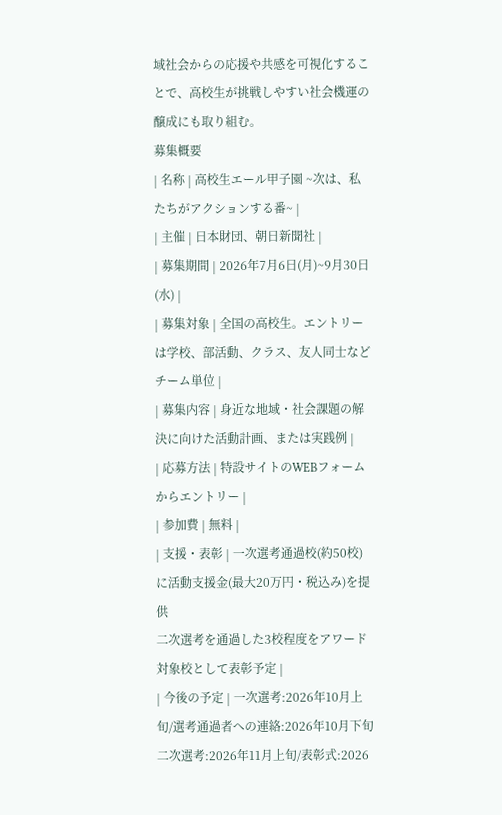域社会からの応援や共感を可視化することで、高校生が挑戦しやすい社会機運の醸成にも取り組む。
募集概要
| 名称 | 高校生エール甲子園 ~次は、私たちがアクションする番~ |
| 主催 | 日本財団、朝日新聞社 |
| 募集期間 | 2026年7月6日(月)~9月30日(水) |
| 募集対象 | 全国の高校生。エントリーは学校、部活動、クラス、友人同士などチーム単位 |
| 募集内容 | 身近な地域・社会課題の解決に向けた活動計画、または実践例 |
| 応募方法 | 特設サイトのWEBフォームからエントリー |
| 参加費 | 無料 |
| 支援・表彰 | 一次選考通過校(約50校)に活動支援金(最大20万円・税込み)を提供
二次選考を通過した3校程度をアワード対象校として表彰予定 |
| 今後の予定 | 一次選考:2026年10月上旬/選考通過者への連絡:2026年10月下旬
二次選考:2026年11月上旬/表彰式:2026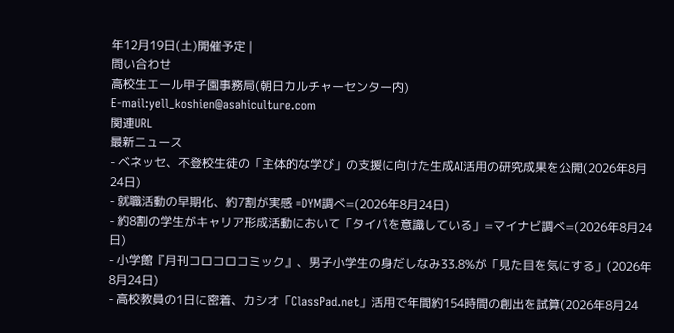年12月19日(土)開催予定 |
問い合わせ
高校生エール甲子園事務局(朝日カルチャーセンター内)
E-mail:yell_koshien@asahiculture.com
関連URL
最新ニュース
- ベネッセ、不登校生徒の「主体的な学び」の支援に向けた生成AI活用の研究成果を公開(2026年8月24日)
- 就職活動の早期化、約7割が実感 =DYM調べ=(2026年8月24日)
- 約8割の学生がキャリア形成活動において「タイパを意識している」=マイナビ調べ=(2026年8月24日)
- 小学館『月刊コロコロコミック』、男子小学生の身だしなみ33.8%が「見た目を気にする」(2026年8月24日)
- 高校教員の1日に密着、カシオ「ClassPad.net」活用で年間約154時間の創出を試算(2026年8月24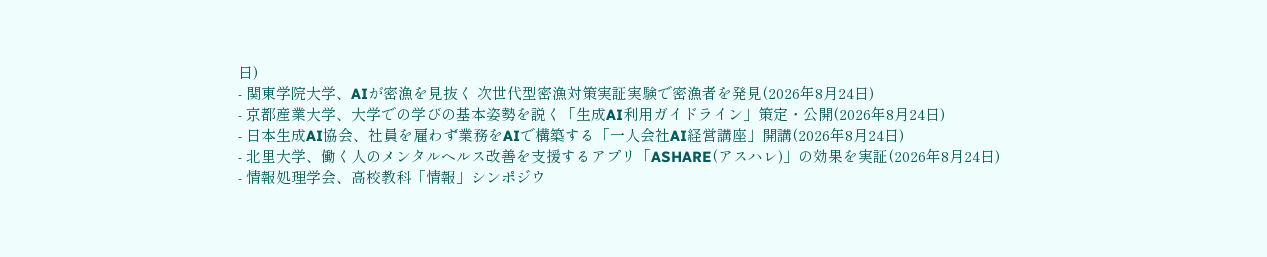日)
- 関東学院大学、AIが密漁を見抜く 次世代型密漁対策実証実験で密漁者を発見(2026年8月24日)
- 京都産業大学、大学での学びの基本姿勢を説く「生成AI利用ガイドライン」策定・公開(2026年8月24日)
- 日本生成AI協会、社員を雇わず業務をAIで構築する「一人会社AI経営講座」開講(2026年8月24日)
- 北里大学、働く人のメンタルヘルス改善を支援するアプリ「ASHARE(アスハレ)」の効果を実証(2026年8月24日)
- 情報処理学会、高校教科「情報」シンポジウ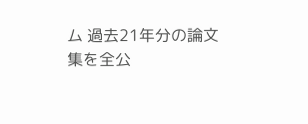ム 過去21年分の論文集を全公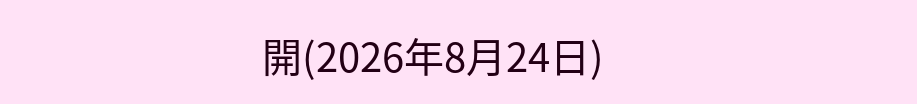開(2026年8月24日)